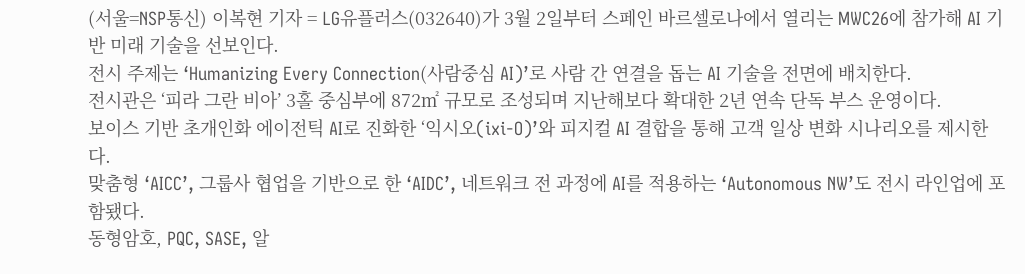(서울=NSP통신) 이복현 기자 = LG유플러스(032640)가 3월 2일부터 스페인 바르셀로나에서 열리는 MWC26에 참가해 AI 기반 미래 기술을 선보인다.
전시 주제는 ‘Humanizing Every Connection(사람중심 AI)’로 사람 간 연결을 돕는 AI 기술을 전면에 배치한다.
전시관은 ‘피라 그란 비아’ 3홀 중심부에 872㎡ 규모로 조성되며 지난해보다 확대한 2년 연속 단독 부스 운영이다.
보이스 기반 초개인화 에이전틱 AI로 진화한 ‘익시오(ixi-O)’와 피지컬 AI 결합을 통해 고객 일상 변화 시나리오를 제시한다.
맞춤형 ‘AICC’, 그룹사 협업을 기반으로 한 ‘AIDC’, 네트워크 전 과정에 AI를 적용하는 ‘Autonomous NW’도 전시 라인업에 포함됐다.
동형암호, PQC, SASE, 알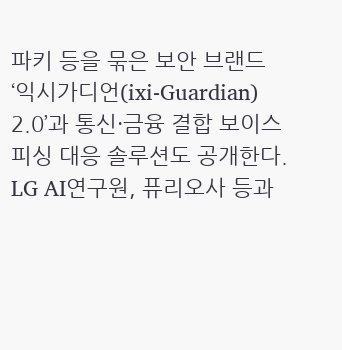파키 등을 묶은 보안 브랜드 ‘익시가디언(ixi-Guardian) 2.0’과 통신·금융 결합 보이스피싱 대응 솔루션도 공개한다.
LG AI연구원, 퓨리오사 등과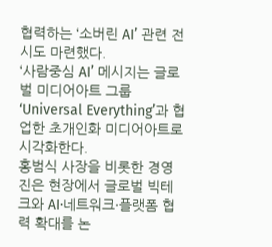협력하는 ‘소버린 AI’ 관련 전시도 마련했다.
‘사람중심 AI’ 메시지는 글로벌 미디어아트 그룹 ‘Universal Everything’과 협업한 초개인화 미디어아트로 시각화한다.
홍범식 사장을 비롯한 경영진은 현장에서 글로벌 빅테크와 AI·네트워크·플랫폼 협력 확대를 논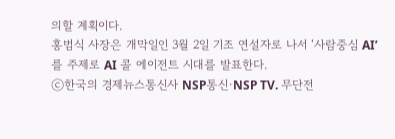의할 계획이다.
홍범식 사장은 개막일인 3월 2일 기조 연설자로 나서 ‘사람중심 AI’를 주제로 AI 콜 에이전트 시대를 발표한다.
ⓒ한국의 경제뉴스통신사 NSP통신·NSP TV. 무단전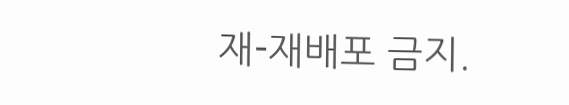재-재배포 금지.